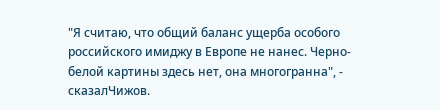"Я считаю, что общий баланс ущерба особого российского имиджу в Европе не нанес. Черно-белой картины здесь нет, она многогранна", - сказалЧижов.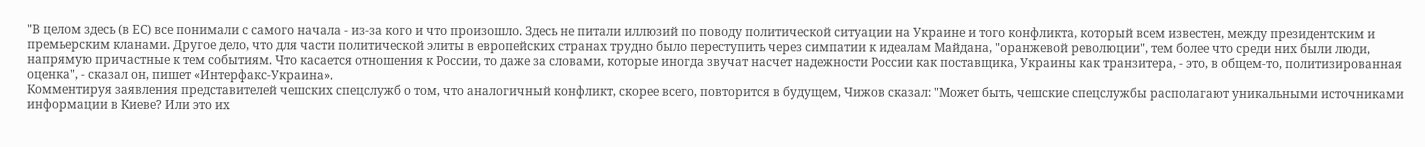"В целом здесь (в ЕС) все понимали с самого начала - из-за кого и что произошло. Здесь не питали иллюзий по поводу политической ситуации на Украине и того конфликта, который всем известен, между президентским и премьерским кланами. Другое дело, что для части политической элиты в европейских странах трудно было переступить через симпатии к идеалам Майдана, "оранжевой революции", тем более что среди них были люди, напрямую причастные к тем событиям. Что касается отношения к России, то даже за словами, которые иногда звучат насчет надежности России как поставщика, Украины как транзитера, - это, в общем-то, политизированная оценка", - сказал он, пишет «Интерфакс-Украина».
Комментируя заявления представителей чешских спецслужб о том, что аналогичный конфликт, скорее всего, повторится в будущем, Чижов сказал: "Может быть, чешские спецслужбы располагают уникальными источниками информации в Киеве? Или это их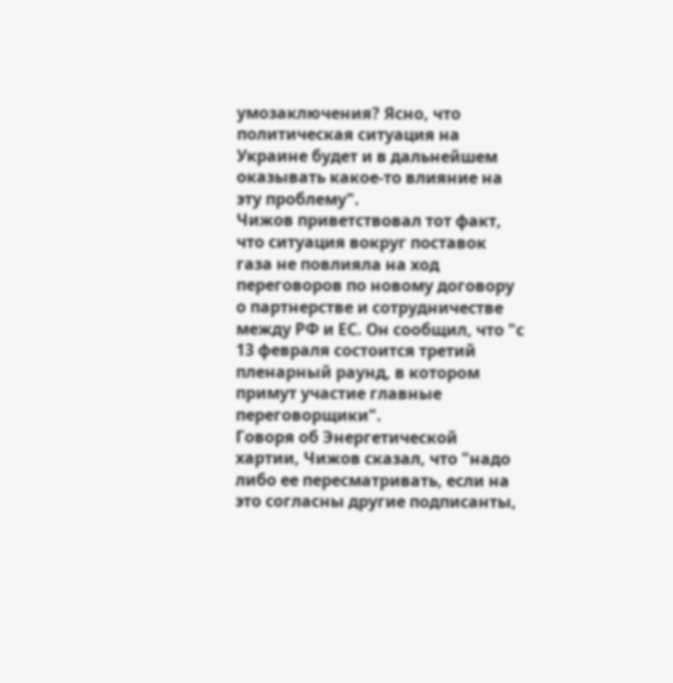умозаключения? Ясно, что политическая ситуация на Украине будет и в дальнейшем оказывать какое-то влияние на эту проблему".
Чижов приветствовал тот факт, что ситуация вокруг поставок газа не повлияла на ход переговоров по новому договору о партнерстве и сотрудничестве между РФ и ЕС. Он сообщил, что "с 13 февраля состоится третий пленарный раунд, в котором примут участие главные переговорщики".
Говоря об Энергетической хартии, Чижов сказал, что "надо либо ее пересматривать, если на это согласны другие подписанты,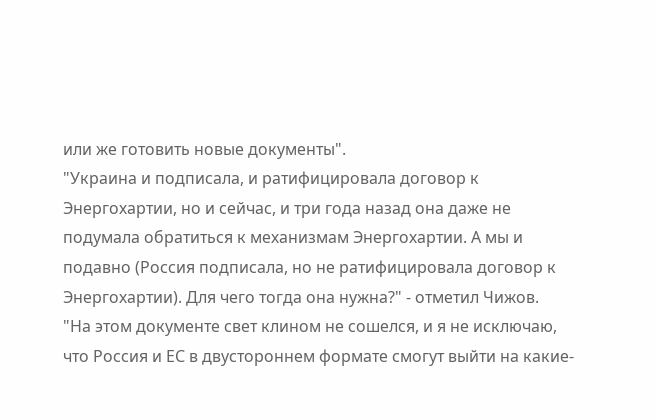или же готовить новые документы".
"Украина и подписала, и ратифицировала договор к Энергохартии, но и сейчас, и три года назад она даже не подумала обратиться к механизмам Энергохартии. А мы и подавно (Россия подписала, но не ратифицировала договор к Энергохартии). Для чего тогда она нужна?" - отметил Чижов.
"На этом документе свет клином не сошелся, и я не исключаю, что Россия и ЕС в двустороннем формате смогут выйти на какие-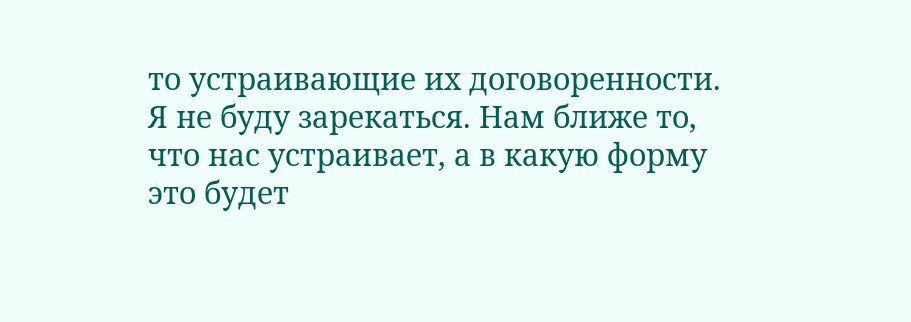то устраивающие их договоренности. Я не буду зарекаться. Нам ближе то, что нас устраивает, а в какую форму это будет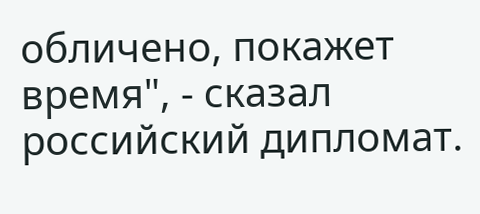обличено, покажет время", - сказал российский дипломат.